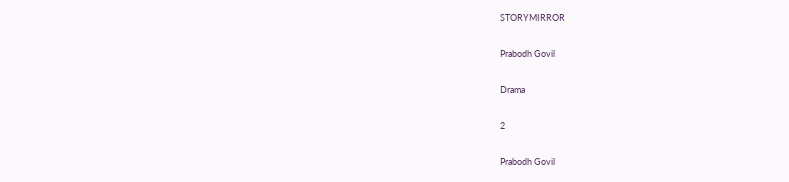STORYMIRROR

Prabodh Govil

Drama

2

Prabodh Govil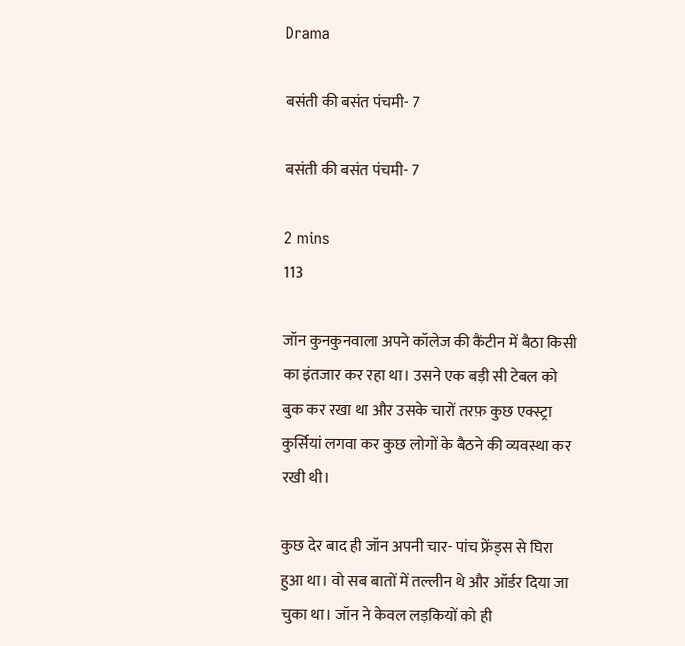Drama

बसंती की बसंत पंचमी- 7

बसंती की बसंत पंचमी- 7

2 mins
113

जॉन कुनकुनवाला अपने कॉलेज की कैंटीन में बैठा किसी का इंतजार कर रहा था। उसने एक बड़ी सी टेबल को बुक कर रखा था और उसके चारों तरफ़ कुछ एक्स्ट्रा कुर्सियां लगवा कर कुछ लोगों के बैठने की व्यवस्था कर रखी थी।

कुछ देर बाद ही जॉन अपनी चार- पांच फ्रेंड्स से घिरा हुआ था। वो सब बातों में तल्लीन थे और ऑर्डर दिया जा चुका था। जॉन ने केवल लड़कियों को ही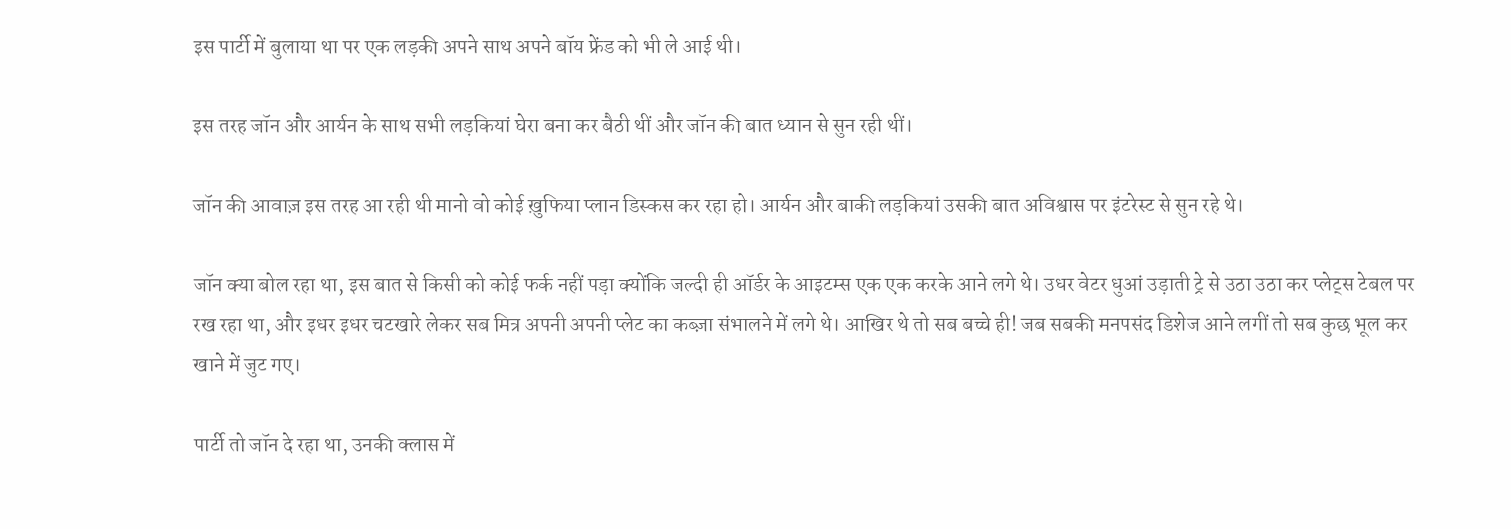इस पार्टी में बुलाया था पर एक लड़की अपने साथ अपने बॉय फ्रेंड को भी ले आई थी।

इस तरह जॉन और आर्यन के साथ सभी लड़कियां घेरा बना कर बैठी थीं और जॉन की बात ध्यान से सुन रही थीं।

जॉन की आवाज़ इस तरह आ रही थी मानो वो कोई ख़ुफिया प्लान डिस्कस कर रहा हो। आर्यन और बाकी लड़कियां उसकी बात अविश्वास पर इंटरेस्ट से सुन रहे थे।

जॉन क्या बोल रहा था, इस बात से किसी को कोई फर्क नहीं पड़ा क्योंकि जल्दी ही ऑर्डर के आइटम्स एक एक करके आने लगे थे। उधर वेटर धुआं उड़ाती ट्रे से उठा उठा कर प्लेट्स टेबल पर रख रहा था, और इधर इधर चटखारे लेकर सब मित्र अपनी अपनी प्लेट का कब्ज़ा संभालने में लगे थे। आखिर थे तो सब बच्चे ही! जब सबकी मनपसंद डिशेज आने लगीं तो सब कुछ भूल कर खाने में जुट गए।

पार्टी तो जॉन दे रहा था, उनकी क्लास में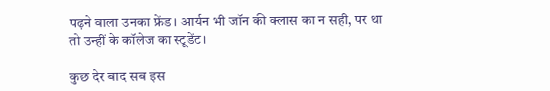पढ़ने वाला उनका फ्रेंड। आर्यन भी जॉन की क्लास का न सही, पर था तो उन्हीं के कॉलेज का स्टूडेंट।

कुछ देर बाद सब इस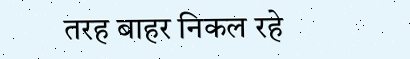तरह बाहर निकल रहे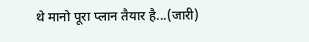थे मानो पूरा प्लान तैयार है...(जारी)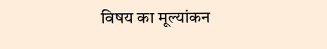विषय का मूल्यांकन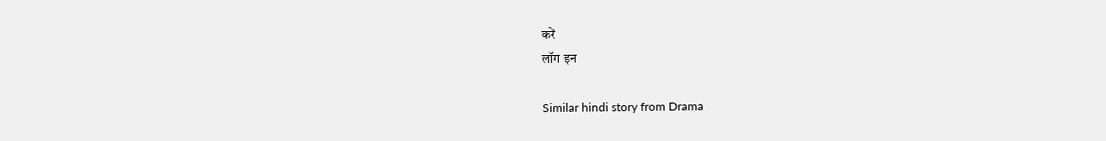करें
लॉग इन

Similar hindi story from Drama